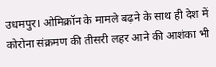उधमपुर। ओमिक्रॉन के मामले बढ़ने के साथ ही देश में कोरोना संक्रमण की तीसरी लहर आने की आशंका भी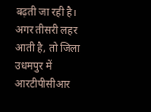बढ़ती जा रही है। अगर तीसरी लहर आती है, तो जिला उधमपुर में आरटीपीसीआर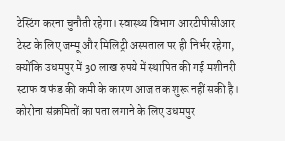टेस्टिंग करना चुनौती रहेगा। स्वास्थ्य विभाग आरटीपीसीआर टेस्ट के लिए जम्मू और मिलिट्री अस्पताल पर ही निर्भर रहेगा, क्योंकि उधमपुर में 30 लाख रुपये में स्थापित की गई मशीनरी स्टाफ व फंड की कमी के कारण आज तक शुरू नहीं सकी है।
कोरोना संक्रमितों का पता लगाने के लिए उधमपुर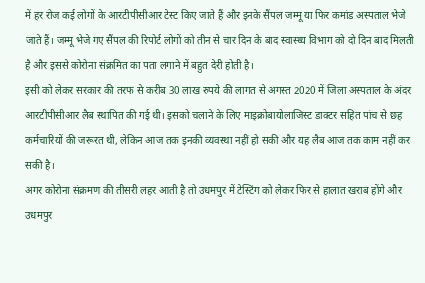में हर रोज कई लोगों के आरटीपीसीआर टेस्ट किए जाते हैं और इनके सैंपल जम्मू या फिर कमांड अस्पताल भेजे जाते हैं। जम्मू भेजे गए सैंपल की रिपोर्ट लोगों को तीन से चार दिन के बाद स्वास्थ्य विभाग को दो दिन बाद मिलती है और इससे कोरोना संक्रमित का पता लगाने में बहुत देरी होती है।
इसी को लेकर सरकार की तरफ से करीब 30 लाख रुपये की लागत से अगस्त 2020 में जिला अस्पताल के अंदर आरटीपीसीआर लैब स्थापित की गई थी। इसको चलाने के लिए माइक्रोबायोलाजिस्ट डाक्टर सहित पांच से छह कर्मचारियों की जरूरत थी, लेकिन आज तक इनकी व्यवस्था नहीं हो सकी और यह लैब आज तक काम नहीं कर सकी है।
अगर कोरोना संक्रमण की तीसरी लहर आती है तो उधमपुर में टेस्टिंग को लेकर फिर से हालात खराब होंगे और उधमपुर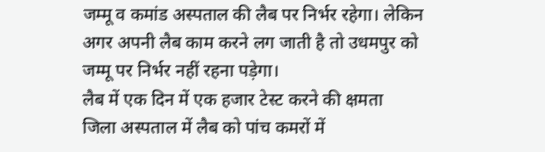जम्मू व कमांड अस्पताल की लैब पर निर्भर रहेगा। लेकिन अगर अपनी लैब काम करने लग जाती है तो उधमपुर को जम्मू पर निर्भर नहीं रहना पड़ेगा।
लैब में एक दिन में एक हजार टेस्ट करने की क्षमता
जिला अस्पताल में लैब को पांच कमरों में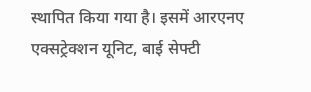स्थापित किया गया है। इसमें आरएनए एक्सट्रेक्शन यूनिट, बाई सेफ्टी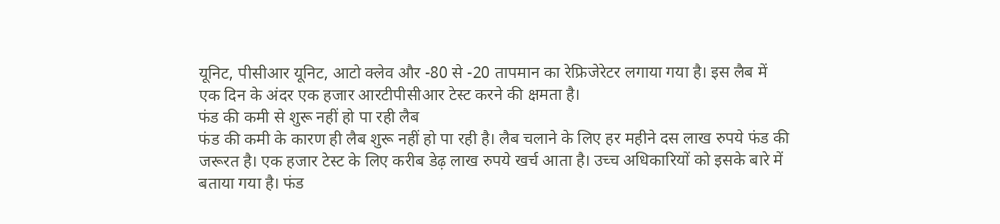यूनिट, पीसीआर यूनिट, आटो क्लेव और -80 से -20 तापमान का रेफ्रिजेरेटर लगाया गया है। इस लैब में एक दिन के अंदर एक हजार आरटीपीसीआर टेस्ट करने की क्षमता है।
फंड की कमी से शुरू नहीं हो पा रही लैब
फंड की कमी के कारण ही लैब शुरू नहीं हो पा रही है। लैब चलाने के लिए हर महीने दस लाख रुपये फंड की जरूरत है। एक हजार टेस्ट के लिए करीब डेढ़ लाख रुपये खर्च आता है। उच्च अधिकारियों को इसके बारे में बताया गया है। फंड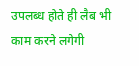उपलब्ध होते ही लैब भी काम करने लगेगी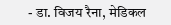- डा. विजय रैना, मेडिकल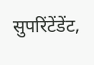सुपरिंटेंडेंट,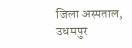जिला अस्पताल, उधमपुर